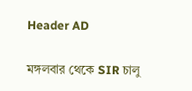Header AD

মঙ্গলবার থেকে SIR চালু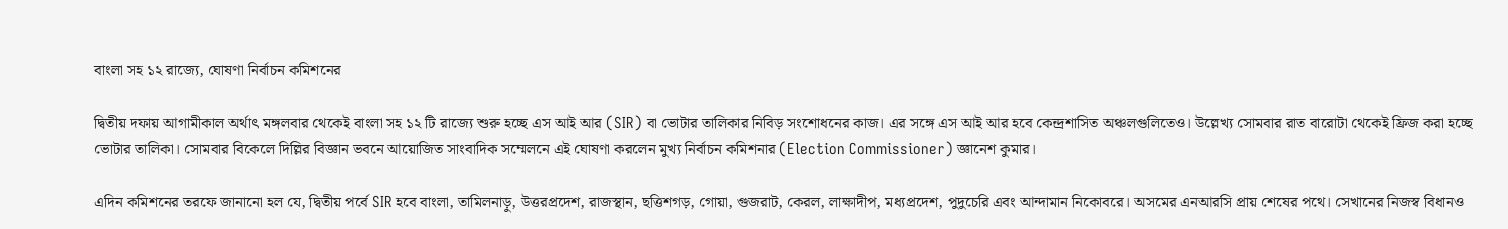বাংলা সহ ১২ রাজ্যে, ঘোষণা নির্বাচন কমিশনের

দ্বিতীয় দফায় আগামীকাল অর্থাৎ মঙ্গলবার থেকেই বাংলা সহ ১২ টি রাজ্যে শুরু হচ্ছে এস আই আর (SIR) বা ভোটার তালিকার নিবিড় সংশোধনের কাজ। এর সঙ্গে এস আই আর হবে কেন্দ্রশাসিত অঞ্চলগুলিতেও। উল্লেখ্য সোমবার রাত বারোটা থেকেই ফ্রিজ করা হচ্ছে ভোটার তালিকা। সোমবার বিকেলে দিল্লির বিজ্ঞান ভবনে আয়োজিত সাংবাদিক সম্মেলনে এই ঘোষণা করলেন মুখ্য নির্বাচন কমিশনার (Election Commissioner) জ্ঞানেশ কুমার।

এদিন কমিশনের তরফে জানানো হল যে, দ্বিতীয় পর্বে SIR হবে বাংলা, তামিলনাড়ু, উত্তরপ্রদেশ, রাজস্থান, ছত্তিশগড়, গোয়া, গুজরাট, কেরল, লাক্ষাদীপ, মধ্যপ্রদেশ, পুদুচেরি এবং আন্দামান নিকোবরে। অসমের এনআরসি প্রায় শেষের পথে। সেখানের নিজস্ব বিধানও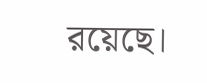রয়েছে।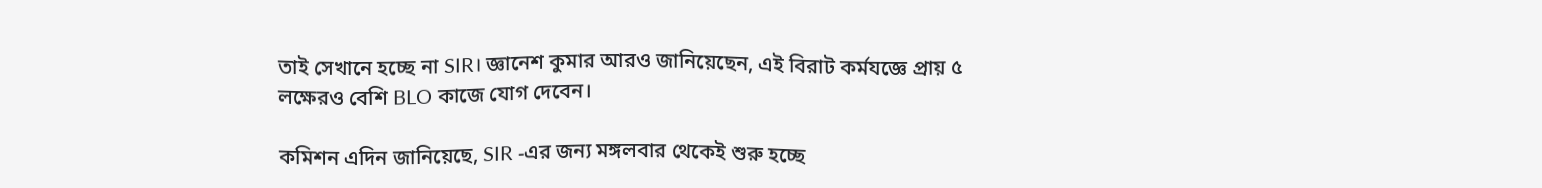তাই সেখানে হচ্ছে না SIR। জ্ঞানেশ কুমার আরও জানিয়েছেন, এই বিরাট কর্মযজ্ঞে প্রায় ৫ লক্ষেরও বেশি BLO কাজে যোগ দেবেন।

কমিশন এদিন জানিয়েছে, SIR -এর জন্য মঙ্গলবার থেকেই শুরু হচ্ছে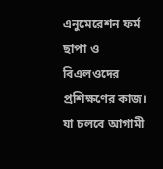এনুমেরেশন ফর্ম ছাপা ও বিএলওদের প্রশিক্ষণের কাজ। যা চলবে আগামী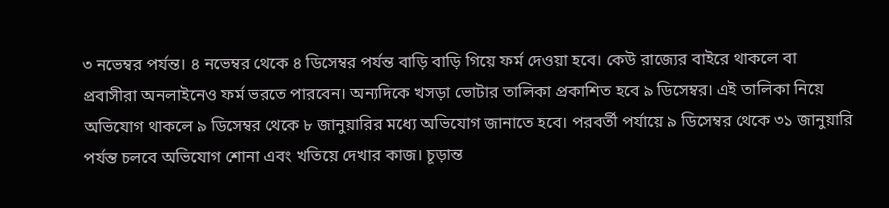৩ নভেম্বর পর্যন্ত। ৪ নভেম্বর থেকে ৪ ডিসেম্বর পর্যন্ত বাড়ি বাড়ি গিয়ে ফর্ম দেওয়া হবে। কেউ রাজ্যের বাইরে থাকলে বা প্রবাসীরা অনলাইনেও ফর্ম ভরতে পারবেন। অন্যদিকে খসড়া ভোটার তালিকা প্রকাশিত হবে ৯ ডিসেম্বর। এই তালিকা নিয়ে অভিযোগ থাকলে ৯ ডিসেম্বর থেকে ৮ জানুয়ারির মধ্যে অভিযোগ জানাতে হবে। পরবর্তী পর্যায়ে ৯ ডিসেম্বর থেকে ৩১ জানুয়ারি পর্যন্ত চলবে অভিযোগ শোনা এবং খতিয়ে দেখার কাজ। চূড়ান্ত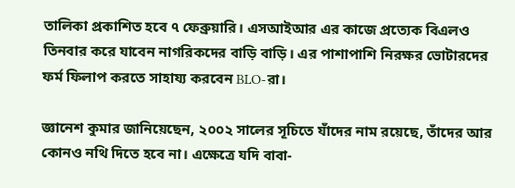তালিকা প্রকাশিত হবে ৭ ফেব্রুয়ারি। এসআইআর এর কাজে প্রত্যেক বিএলও তিনবার করে যাবেন নাগরিকদের বাড়ি বাড়ি। এর পাশাপাশি নিরক্ষর ভোটারদের ফর্ম ফিলাপ করতে সাহায্য করবেন BLO-রা।

জ্ঞানেশ কুমার জানিয়েছেন, ২০০২ সালের সূচিতে যাঁদের নাম রয়েছে, তাঁদের আর কোনও নথি দিতে হবে না। এক্ষেত্রে যদি বাবা-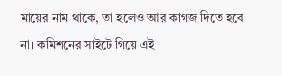মায়ের নাম থাকে, তা হলেও আর কাগজ দিতে হবে না। কমিশনের সাইটে গিয়ে এই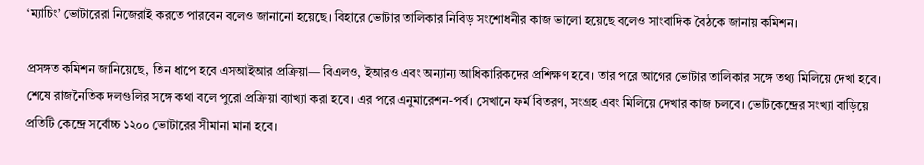‘ম্যাচিং’ ভোটারেরা নিজেরাই করতে পারবেন বলেও জানানো হয়েছে। বিহারে ভোটার তালিকার নিবিড় সংশোধনীর কাজ ভালো হয়েছে বলেও সাংবাদিক বৈঠকে জানায় কমিশন।

প্রসঙ্গত কমিশন জানিয়েছে, তিন ধাপে হবে এসআইআর প্রক্রিয়া— বিএলও, ইআরও এবং অন্যান্য আধিকারিকদের প্রশিক্ষণ হবে। তার পরে আগের ভোটার তালিকার সঙ্গে তথ্য মিলিয়ে দেখা হবে। শেষে রাজনৈতিক দলগুলির সঙ্গে কথা বলে পুরো প্রক্রিয়া ব্যাখ্যা করা হবে। এর পরে এনুমারেশন-পর্ব। সেখানে ফর্ম বিতরণ, সংগ্রহ এবং মিলিয়ে দেখার কাজ চলবে। ভোটকেন্দ্রের সংখ্যা বাড়িয়ে প্রতিটি কেন্দ্রে সর্বোচ্চ ১২০০ ভোটারের সীমানা মানা হবে।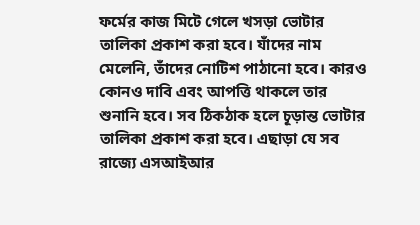ফর্মের কাজ মিটে গেলে খসড়া ভোটার তালিকা প্রকাশ করা হবে। যাঁদের নাম মেলেনি, তাঁদের নোটিশ পাঠানো হবে। কারও কোনও দাবি এবং আপত্তি থাকলে তার শুনানি হবে। সব ঠিকঠাক হলে চূড়ান্ত ভোটার তালিকা প্রকাশ করা হবে। এছাড়া যে সব রাজ্যে এসআইআর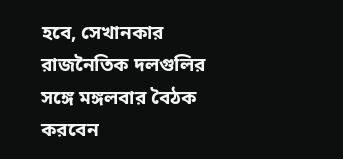হবে, সেখানকার রাজনৈতিক দলগুলির সঙ্গে মঙ্গলবার বৈঠক করবেন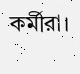কর্মীরা।